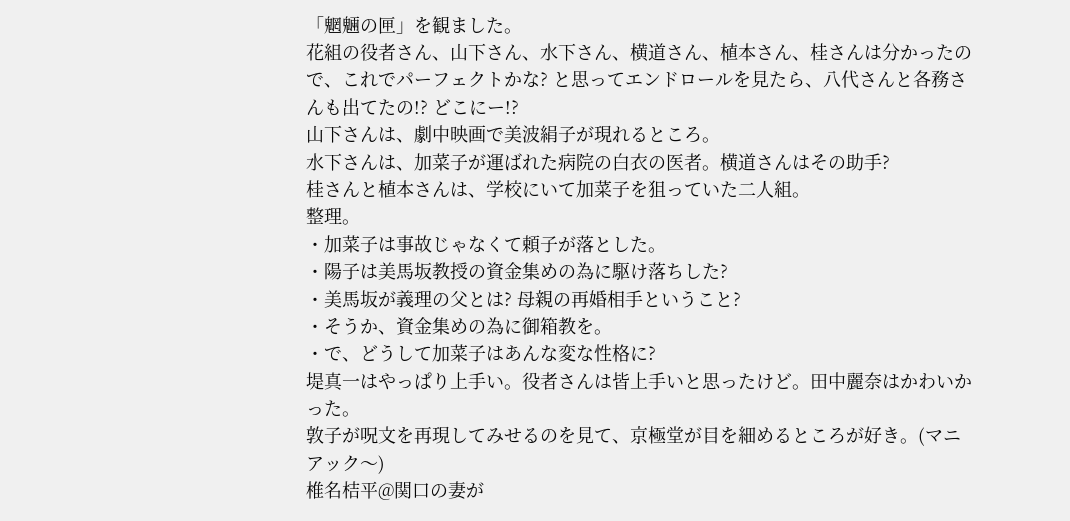「魍魎の匣」を観ました。
花組の役者さん、山下さん、水下さん、横道さん、植本さん、桂さんは分かったので、これでパーフェクトかな? と思ってエンドロールを見たら、八代さんと各務さんも出てたの!? どこにー!?
山下さんは、劇中映画で美波絹子が現れるところ。
水下さんは、加菜子が運ばれた病院の白衣の医者。横道さんはその助手?
桂さんと植本さんは、学校にいて加菜子を狙っていた二人組。
整理。
・加菜子は事故じゃなくて頼子が落とした。
・陽子は美馬坂教授の資金集めの為に駆け落ちした?
・美馬坂が義理の父とは? 母親の再婚相手ということ?
・そうか、資金集めの為に御箱教を。
・で、どうして加菜子はあんな変な性格に?
堤真一はやっぱり上手い。役者さんは皆上手いと思ったけど。田中麗奈はかわいかった。
敦子が呪文を再現してみせるのを見て、京極堂が目を細めるところが好き。(マニアック〜)
椎名桔平@関口の妻が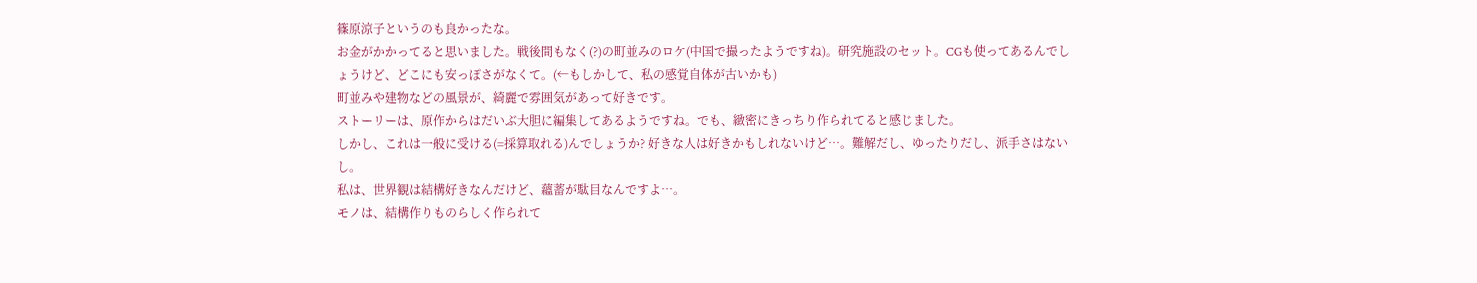篠原涼子というのも良かったな。
お金がかかってると思いました。戦後間もなく(?)の町並みのロケ(中国で撮ったようですね)。研究施設のセット。CGも使ってあるんでしょうけど、どこにも安っぽさがなくて。(←もしかして、私の感覚自体が古いかも)
町並みや建物などの風景が、綺麗で雰囲気があって好きです。
ストーリーは、原作からはだいぶ大胆に編集してあるようですね。でも、緻密にきっちり作られてると感じました。
しかし、これは一般に受ける(=採算取れる)んでしょうか? 好きな人は好きかもしれないけど…。難解だし、ゆったりだし、派手さはないし。
私は、世界観は結構好きなんだけど、蘊蓄が駄目なんですよ…。
モノは、結構作りものらしく作られて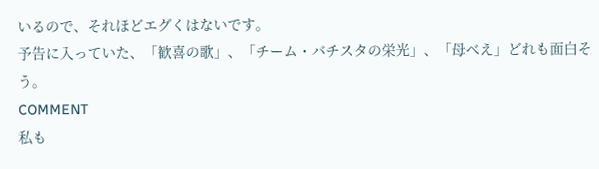いるので、それほどエグくはないです。
予告に入っていた、「歓喜の歌」、「チーム・バチスタの栄光」、「母べえ」どれも面白そう。
COMMENT
私も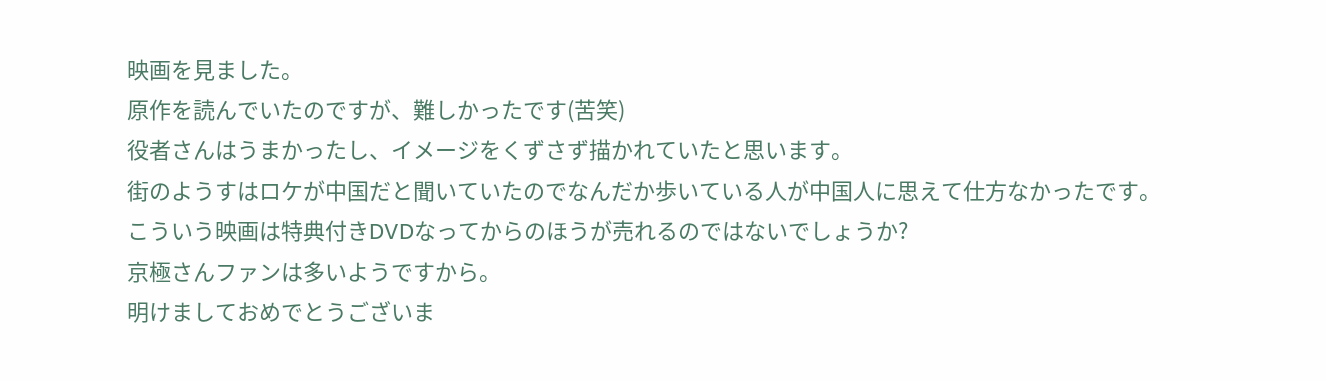映画を見ました。
原作を読んでいたのですが、難しかったです(苦笑)
役者さんはうまかったし、イメージをくずさず描かれていたと思います。
街のようすはロケが中国だと聞いていたのでなんだか歩いている人が中国人に思えて仕方なかったです。
こういう映画は特典付きDVDなってからのほうが売れるのではないでしょうか?
京極さんファンは多いようですから。
明けましておめでとうございま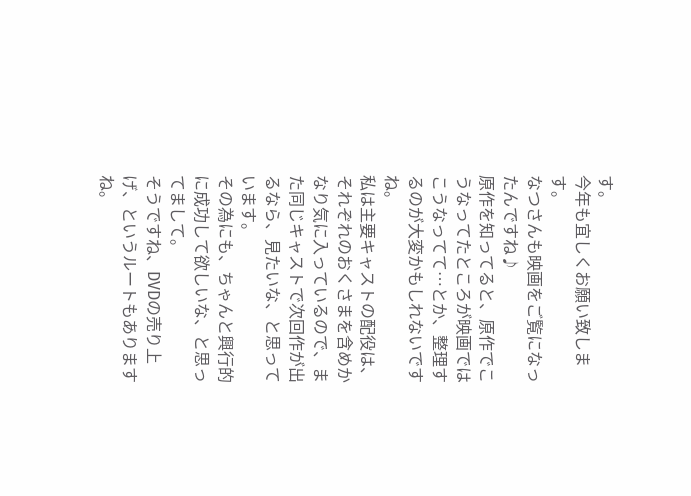す。
今年も宜しくお願い致します。
なつさんも映画をご覧になったんですね♪
原作を知ってると、原作でこうなってたところが映画ではこうなってて…とか、整理するのが大変かもしれないですね。
私は主要キャストの配役は、それぞれのおくさまを含めかなり気に入っているので、また同じキャストで次回作が出るなら、見たいな、と思っています。
その為にも、ちゃんと興行的に成功して欲しいな、と思ってまして。
そうですね、DVDの売り上げ、というルートもありますね。